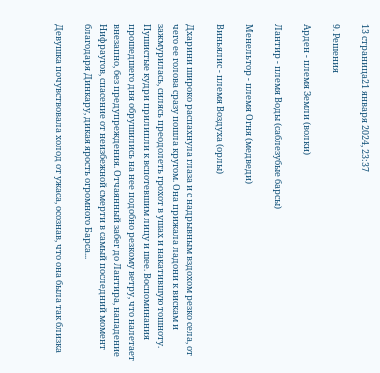13 страница21 января 2024, 23:37

9. Решения

Арден - племя Земли (волки)

Лантир - племя Воды (саблезубые барсы)

Менельтор - племя Огня (медведи)

Виньялис - племя Воздуха (орлы)

Дхарини широко распахнула глаза и с надрывным вздохом резко села, от чего ее голова сразу пошла кругом. Она прижала ладони к вискам и зажмурилась, силясь преодолеть грохот в ушах и накатившую тошноту. Пушистые кудри прилипли к вспотевшим лицу и шее. Воспоминания прошедшего дня обрушились на нее подобно резкому ветру, что налетает внезапно, без предупреждения. Отчаянный забег до Лантира, нападение Нифраугов, спасение от неизбежной смерти в самый последний момент благодаря Динкару, дикая ярость огромного Барса...

Девушка почувствовала холод от ужаса, осознав, что она была так близка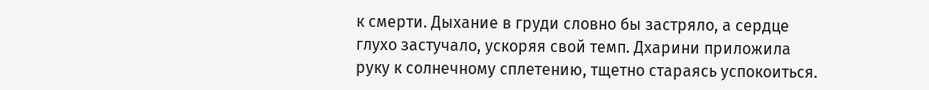к смерти. Дыхание в груди словно бы застряло, а сердце глухо застучало, ускоряя свой темп. Дхарини приложила руку к солнечному сплетению, тщетно стараясь успокоиться.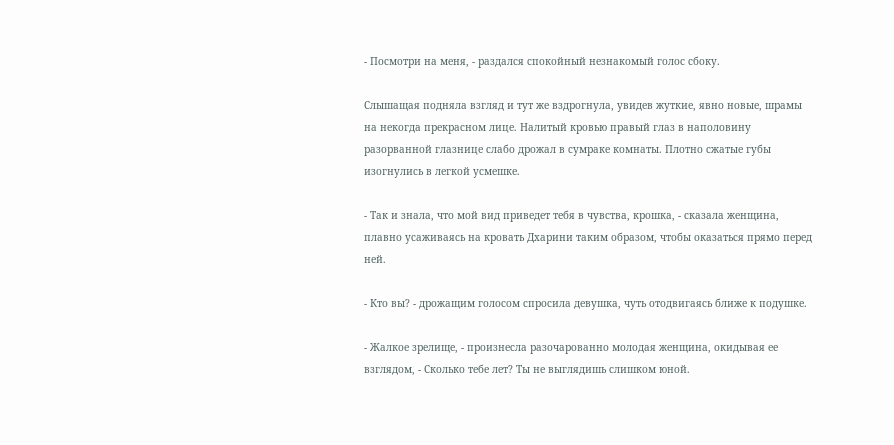- Посмотри на меня, - раздался спокойный незнакомый голос сбоку.

Слышащая подняла взгляд и тут же вздрогнула, увидев жуткие, явно новые, шрамы на некогда прекрасном лице. Налитый кровью правый глаз в наполовину разорванной глазнице слабо дрожал в сумраке комнаты. Плотно сжатые губы изогнулись в легкой усмешке.

- Так и знала, что мой вид приведет тебя в чувства, крошка, - сказала женщина, плавно усаживаясь на кровать Дхарини таким образом, чтобы оказаться прямо перед ней.

- Кто вы? - дрожащим голосом спросила девушка, чуть отодвигаясь ближе к подушке.

- Жалкое зрелище, - произнесла разочарованно молодая женщина, окидывая ее взглядом, - Сколько тебе лет? Ты не выглядишь слишком юной.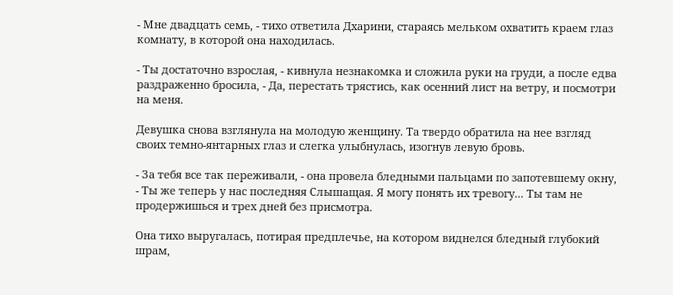- Мне двадцать семь, - тихо ответила Дхарини, стараясь мельком охватить краем глаз комнату, в которой она находилась.

- Ты достаточно взрослая, - кивнула незнакомка и сложила руки на груди, а после едва раздраженно бросила, - Да, перестать трястись, как осенний лист на ветру, и посмотри на меня.

Девушка снова взглянула на молодую женщину. Та твердо обратила на нее взгляд своих темно-янтарных глаз и слегка улыбнулась, изогнув левую бровь.

- За тебя все так переживали, - она провела бледными пальцами по запотевшему окну, - Ты же теперь у нас последняя Слышащая. Я могу понять их тревогу... Ты там не продержишься и трех дней без присмотра.

Она тихо выругалась, потирая предплечье, на котором виднелся бледный глубокий шрам,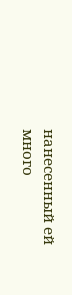нанесенный ей много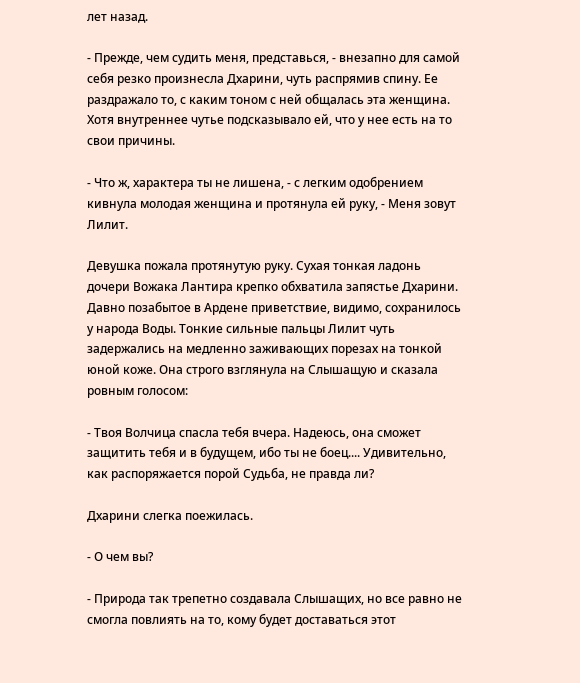лет назад.

- Прежде, чем судить меня, представься, - внезапно для самой себя резко произнесла Дхарини, чуть распрямив спину. Ее раздражало то, с каким тоном с ней общалась эта женщина. Хотя внутреннее чутье подсказывало ей, что у нее есть на то свои причины.

- Что ж, характера ты не лишена, - с легким одобрением кивнула молодая женщина и протянула ей руку, - Меня зовут Лилит.

Девушка пожала протянутую руку. Сухая тонкая ладонь дочери Вожака Лантира крепко обхватила запястье Дхарини. Давно позабытое в Ардене приветствие, видимо, сохранилось у народа Воды. Тонкие сильные пальцы Лилит чуть задержались на медленно заживающих порезах на тонкой юной коже. Она строго взглянула на Слышащую и сказала ровным голосом:

- Твоя Волчица спасла тебя вчера. Надеюсь, она сможет защитить тебя и в будущем, ибо ты не боец.... Удивительно, как распоряжается порой Судьба, не правда ли?

Дхарини слегка поежилась.

- О чем вы?

- Природа так трепетно создавала Слышащих, но все равно не смогла повлиять на то, кому будет доставаться этот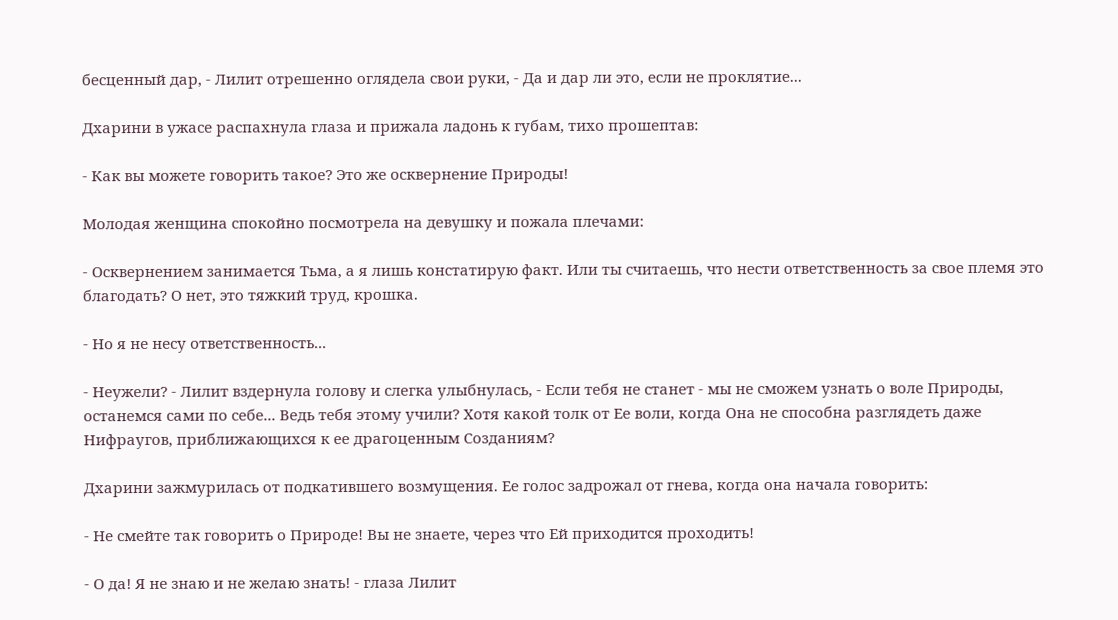бесценный дар, - Лилит отрешенно оглядела свои руки, - Да и дар ли это, если не проклятие...

Дхарини в ужасе распахнула глаза и прижала ладонь к губам, тихо прошептав:

- Как вы можете говорить такое? Это же осквернение Природы!

Молодая женщина спокойно посмотрела на девушку и пожала плечами:

- Осквернением занимается Тьма, а я лишь констатирую факт. Или ты считаешь, что нести ответственность за свое племя это благодать? О нет, это тяжкий труд, крошка.

- Но я не несу ответственность...

- Неужели? - Лилит вздернула голову и слегка улыбнулась, - Если тебя не станет - мы не сможем узнать о воле Природы, останемся сами по себе... Ведь тебя этому учили? Хотя какой толк от Ее воли, когда Она не способна разглядеть даже Нифраугов, приближающихся к ее драгоценным Созданиям?

Дхарини зажмурилась от подкатившего возмущения. Ее голос задрожал от гнева, когда она начала говорить:

- Не смейте так говорить о Природе! Вы не знаете, через что Ей приходится проходить!

- О да! Я не знаю и не желаю знать! - глаза Лилит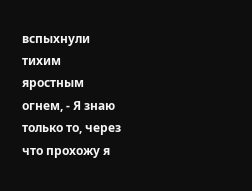вспыхнули тихим яростным огнем, - Я знаю только то, через что прохожу я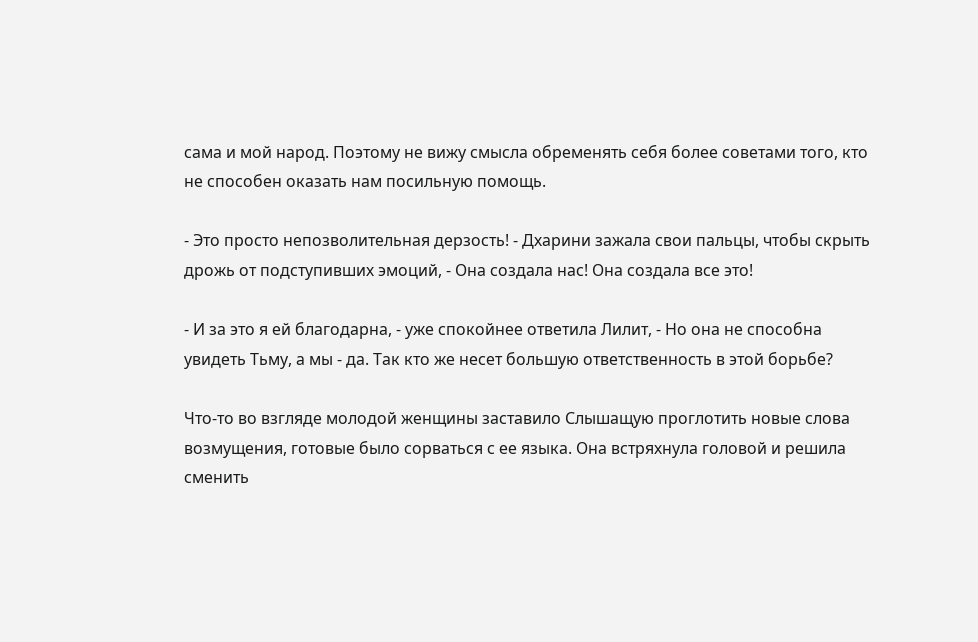сама и мой народ. Поэтому не вижу смысла обременять себя более советами того, кто не способен оказать нам посильную помощь.

- Это просто непозволительная дерзость! - Дхарини зажала свои пальцы, чтобы скрыть дрожь от подступивших эмоций, - Она создала нас! Она создала все это!

- И за это я ей благодарна, - уже спокойнее ответила Лилит, - Но она не способна увидеть Тьму, а мы - да. Так кто же несет большую ответственность в этой борьбе?

Что-то во взгляде молодой женщины заставило Слышащую проглотить новые слова возмущения, готовые было сорваться с ее языка. Она встряхнула головой и решила сменить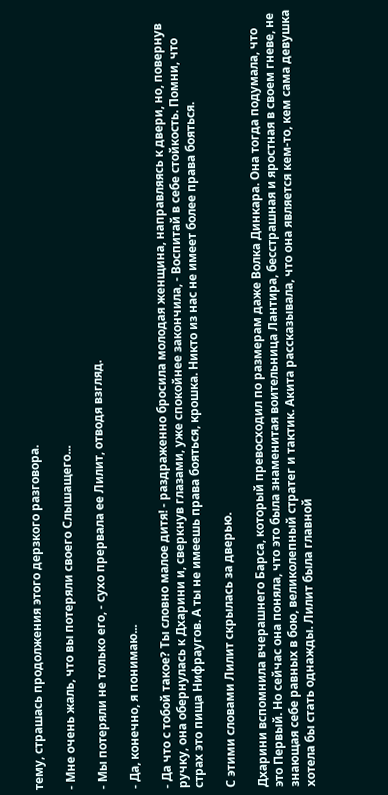тему, страшась продолжения этого дерзкого разговора.

- Мне очень жаль, что вы потеряли своего Слышащего...

- Мы потеряли не только его, - сухо прервала ее Лилит, отводя взгляд.

- Да, конечно, я понимаю...

- Да что с тобой такое? Ты словно малое дитя! - раздраженно бросила молодая женщина, направляясь к двери, но, повернув ручку, она обернулась к Дхарини и, сверкнув глазами, уже спокойнее закончила, - Воспитай в себе стойкость. Помни, что страх это пища Нифраугов. А ты не имеешь права бояться, крошка. Никто из нас не имеет более права бояться.

С этими словами Лилит скрылась за дверью.

Дхарини вспомнила вчерашнего Барса, который превосходил по размерам даже Волка Динкара. Она тогда подумала, что это Первый. Но сейчас она поняла, что это была знаменитая воительница Лантира, бесстрашная и яростная в своем гневе, не знающая себе равных в бою, великолепный стратег и тактик. Акита рассказывала, что она является кем-то, кем сама девушка хотела бы стать однажды. Лилит была главной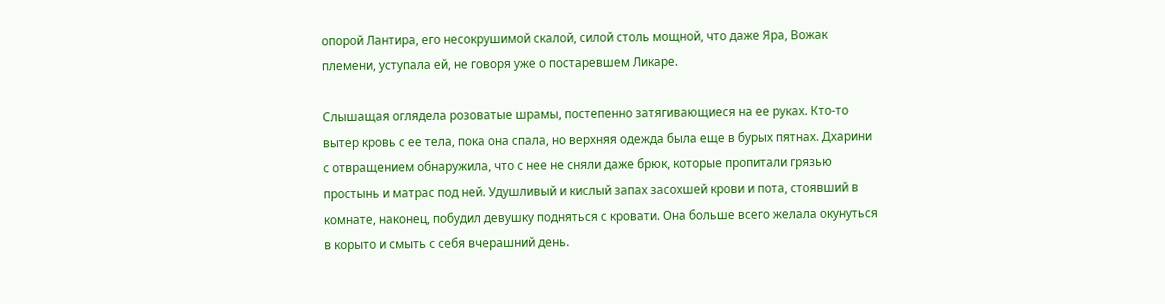опорой Лантира, его несокрушимой скалой, силой столь мощной, что даже Яра, Вожак племени, уступала ей, не говоря уже о постаревшем Ликаре.

Слышащая оглядела розоватые шрамы, постепенно затягивающиеся на ее руках. Кто-то вытер кровь с ее тела, пока она спала, но верхняя одежда была еще в бурых пятнах. Дхарини с отвращением обнаружила, что с нее не сняли даже брюк, которые пропитали грязью простынь и матрас под ней. Удушливый и кислый запах засохшей крови и пота, стоявший в комнате, наконец, побудил девушку подняться с кровати. Она больше всего желала окунуться в корыто и смыть с себя вчерашний день.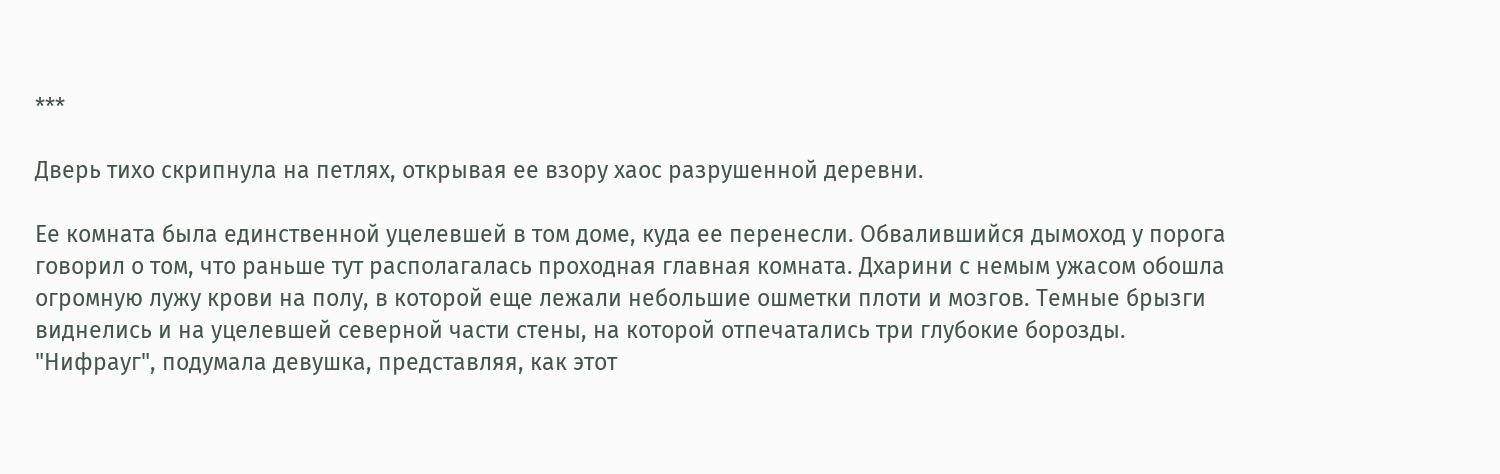***

Дверь тихо скрипнула на петлях, открывая ее взору хаос разрушенной деревни.

Ее комната была единственной уцелевшей в том доме, куда ее перенесли. Обвалившийся дымоход у порога говорил о том, что раньше тут располагалась проходная главная комната. Дхарини с немым ужасом обошла огромную лужу крови на полу, в которой еще лежали небольшие ошметки плоти и мозгов. Темные брызги виднелись и на уцелевшей северной части стены, на которой отпечатались три глубокие борозды. "Нифрауг", подумала девушка, представляя, как этот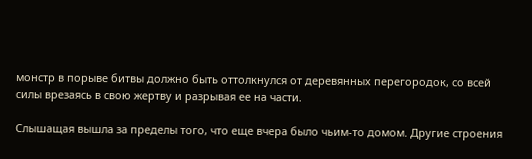монстр в порыве битвы должно быть оттолкнулся от деревянных перегородок, со всей силы врезаясь в свою жертву и разрывая ее на части.

Слышащая вышла за пределы того, что еще вчера было чьим-то домом. Другие строения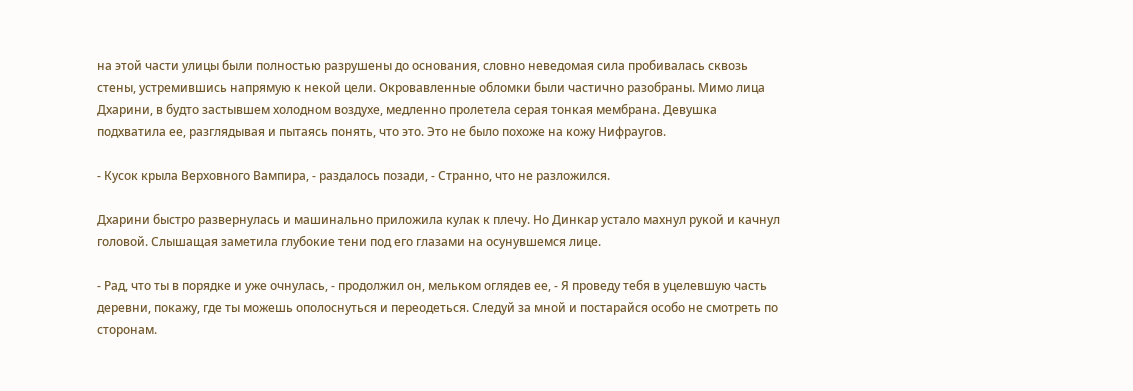на этой части улицы были полностью разрушены до основания, словно неведомая сила пробивалась сквозь стены, устремившись напрямую к некой цели. Окровавленные обломки были частично разобраны. Мимо лица Дхарини, в будто застывшем холодном воздухе, медленно пролетела серая тонкая мембрана. Девушка подхватила ее, разглядывая и пытаясь понять, что это. Это не было похоже на кожу Нифраугов.

- Кусок крыла Верховного Вампира, - раздалось позади, - Странно, что не разложился.

Дхарини быстро развернулась и машинально приложила кулак к плечу. Но Динкар устало махнул рукой и качнул головой. Слышащая заметила глубокие тени под его глазами на осунувшемся лице.

- Рад, что ты в порядке и уже очнулась, - продолжил он, мельком оглядев ее, - Я проведу тебя в уцелевшую часть деревни, покажу, где ты можешь ополоснуться и переодеться. Следуй за мной и постарайся особо не смотреть по сторонам.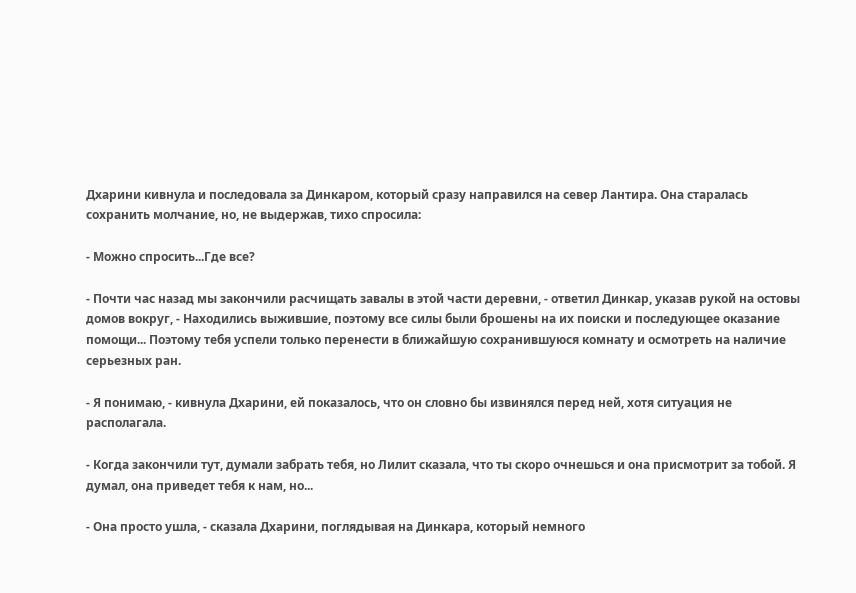Дхарини кивнула и последовала за Динкаром, который сразу направился на север Лантира. Она старалась сохранить молчание, но, не выдержав, тихо спросила:

- Можно спросить...Где все?

- Почти час назад мы закончили расчищать завалы в этой части деревни, - ответил Динкар, указав рукой на остовы домов вокруг, - Находились выжившие, поэтому все силы были брошены на их поиски и последующее оказание помощи... Поэтому тебя успели только перенести в ближайшую сохранившуюся комнату и осмотреть на наличие серьезных ран.

- Я понимаю, - кивнула Дхарини, ей показалось, что он словно бы извинялся перед ней, хотя ситуация не располагала.

- Когда закончили тут, думали забрать тебя, но Лилит сказала, что ты скоро очнешься и она присмотрит за тобой. Я думал, она приведет тебя к нам, но...

- Она просто ушла, - сказала Дхарини, поглядывая на Динкара, который немного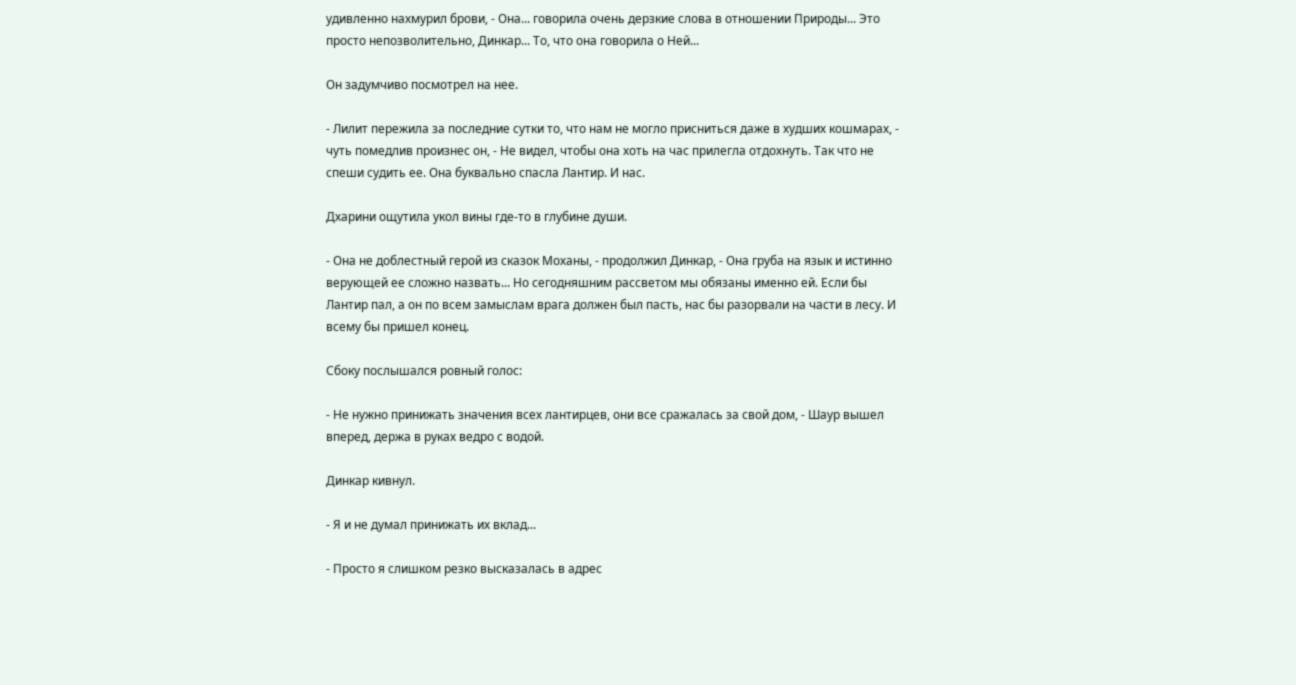удивленно нахмурил брови, - Она... говорила очень дерзкие слова в отношении Природы... Это просто непозволительно, Динкар... То, что она говорила о Ней...

Он задумчиво посмотрел на нее.

- Лилит пережила за последние сутки то, что нам не могло присниться даже в худших кошмарах, - чуть помедлив произнес он, - Не видел, чтобы она хоть на час прилегла отдохнуть. Так что не спеши судить ее. Она буквально спасла Лантир. И нас.

Дхарини ощутила укол вины где-то в глубине души.

- Она не доблестный герой из сказок Моханы, - продолжил Динкар, - Она груба на язык и истинно верующей ее сложно назвать... Но сегодняшним рассветом мы обязаны именно ей. Если бы Лантир пал, а он по всем замыслам врага должен был пасть, нас бы разорвали на части в лесу. И всему бы пришел конец.

Сбоку послышался ровный голос:

- Не нужно принижать значения всех лантирцев, они все сражалась за свой дом, - Шаур вышел вперед, держа в руках ведро с водой.

Динкар кивнул.

- Я и не думал принижать их вклад...

- Просто я слишком резко высказалась в адрес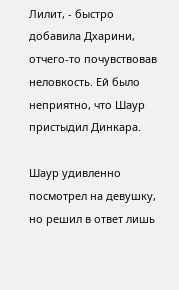Лилит, - быстро добавила Дхарини, отчего-то почувствовав неловкость. Ей было неприятно, что Шаур пристыдил Динкара.

Шаур удивленно посмотрел на девушку, но решил в ответ лишь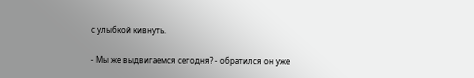с улыбкой кивнуть.

- Мы же выдвигаемся сегодня? - обратился он уже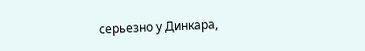серьезно у Динкара,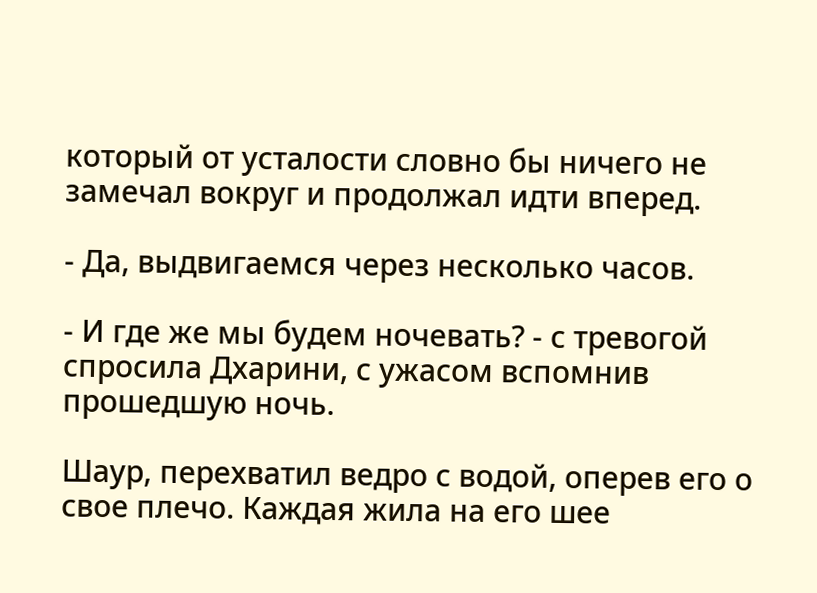который от усталости словно бы ничего не замечал вокруг и продолжал идти вперед.

- Да, выдвигаемся через несколько часов.

- И где же мы будем ночевать? - с тревогой спросила Дхарини, с ужасом вспомнив прошедшую ночь.

Шаур, перехватил ведро с водой, оперев его о свое плечо. Каждая жила на его шее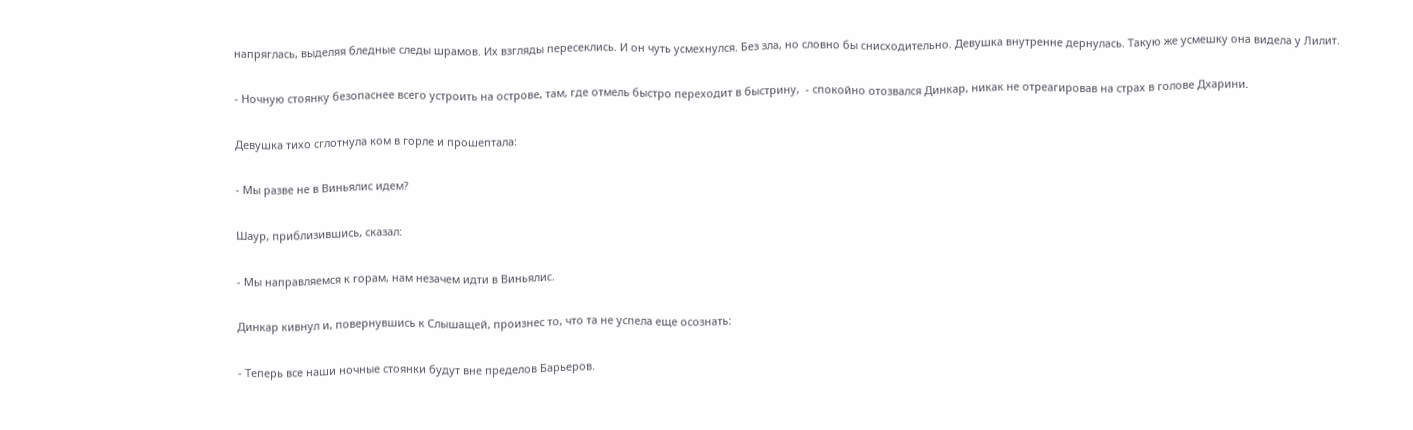напряглась, выделяя бледные следы шрамов. Их взгляды пересеклись. И он чуть усмехнулся. Без зла, но словно бы снисходительно. Девушка внутренне дернулась. Такую же усмешку она видела у Лилит.

- Ночную стоянку безопаснее всего устроить на острове, там, где отмель быстро переходит в быстрину,  - спокойно отозвался Динкар, никак не отреагировав на страх в голове Дхарини.

Девушка тихо сглотнула ком в горле и прошептала:

- Мы разве не в Виньялис идем?

Шаур, приблизившись, сказал:

- Мы направляемся к горам, нам незачем идти в Виньялис.

Динкар кивнул и, повернувшись к Слышащей, произнес то, что та не успела еще осознать:

- Теперь все наши ночные стоянки будут вне пределов Барьеров.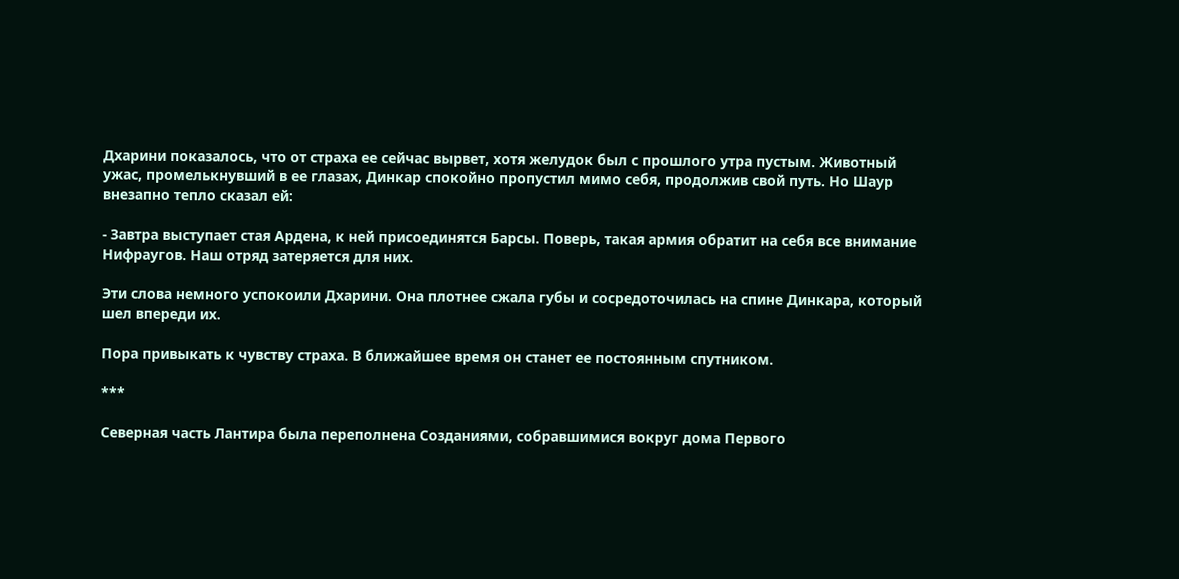Дхарини показалось, что от страха ее сейчас вырвет, хотя желудок был с прошлого утра пустым. Животный ужас, промелькнувший в ее глазах, Динкар спокойно пропустил мимо себя, продолжив свой путь. Но Шаур внезапно тепло сказал ей:

- Завтра выступает стая Ардена, к ней присоединятся Барсы. Поверь, такая армия обратит на себя все внимание Нифраугов. Наш отряд затеряется для них.

Эти слова немного успокоили Дхарини. Она плотнее сжала губы и сосредоточилась на спине Динкара, который шел впереди их.

Пора привыкать к чувству страха. В ближайшее время он станет ее постоянным спутником.

***

Северная часть Лантира была переполнена Созданиями, собравшимися вокруг дома Первого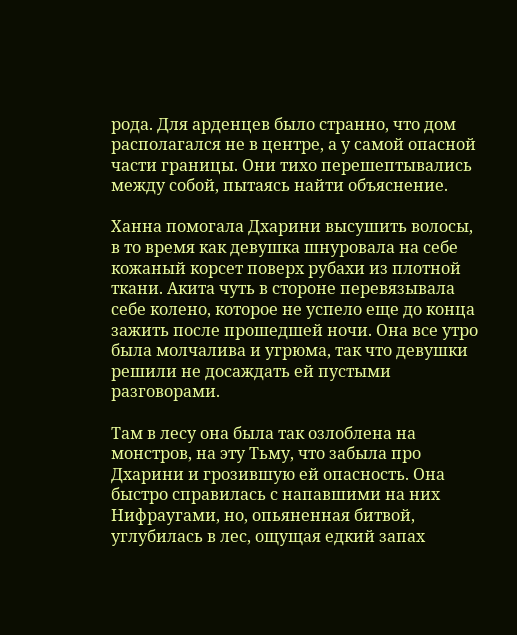рода. Для арденцев было странно, что дом располагался не в центре, а у самой опасной части границы. Они тихо перешептывались между собой, пытаясь найти объяснение.

Ханна помогала Дхарини высушить волосы, в то время как девушка шнуровала на себе кожаный корсет поверх рубахи из плотной ткани. Акита чуть в стороне перевязывала себе колено, которое не успело еще до конца зажить после прошедшей ночи. Она все утро была молчалива и угрюма, так что девушки решили не досаждать ей пустыми разговорами.

Там в лесу она была так озлоблена на монстров, на эту Тьму, что забыла про Дхарини и грозившую ей опасность. Она быстро справилась с напавшими на них Нифраугами, но, опьяненная битвой, углубилась в лес, ощущая едкий запах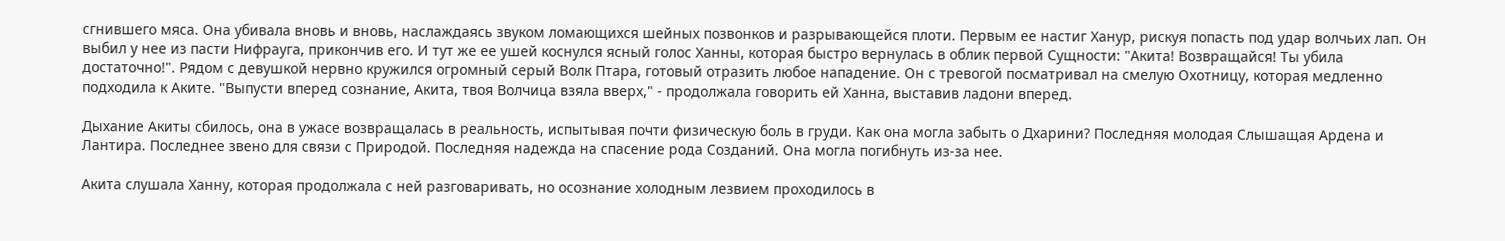сгнившего мяса. Она убивала вновь и вновь, наслаждаясь звуком ломающихся шейных позвонков и разрывающейся плоти. Первым ее настиг Ханур, рискуя попасть под удар волчьих лап. Он выбил у нее из пасти Нифрауга, прикончив его. И тут же ее ушей коснулся ясный голос Ханны, которая быстро вернулась в облик первой Сущности: "Акита! Возвращайся! Ты убила достаточно!". Рядом с девушкой нервно кружился огромный серый Волк Птара, готовый отразить любое нападение. Он с тревогой посматривал на смелую Охотницу, которая медленно подходила к Аките. "Выпусти вперед сознание, Акита, твоя Волчица взяла вверх," - продолжала говорить ей Ханна, выставив ладони вперед.

Дыхание Акиты сбилось, она в ужасе возвращалась в реальность, испытывая почти физическую боль в груди. Как она могла забыть о Дхарини? Последняя молодая Слышащая Ардена и Лантира. Последнее звено для связи с Природой. Последняя надежда на спасение рода Созданий. Она могла погибнуть из-за нее.

Акита слушала Ханну, которая продолжала с ней разговаривать, но осознание холодным лезвием проходилось в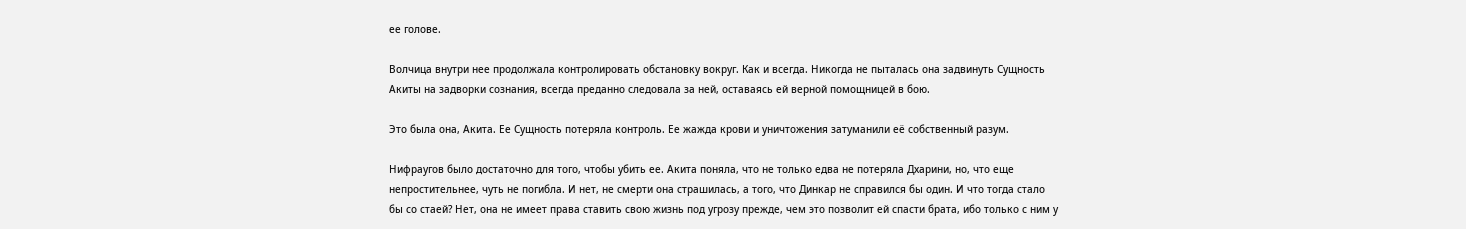ее голове.

Волчица внутри нее продолжала контролировать обстановку вокруг. Как и всегда. Никогда не пыталась она задвинуть Сущность Акиты на задворки сознания, всегда преданно следовала за ней, оставаясь ей верной помощницей в бою.

Это была она, Акита. Ее Сущность потеряла контроль. Ее жажда крови и уничтожения затуманили её собственный разум.

Нифраугов было достаточно для того, чтобы убить ее. Акита поняла, что не только едва не потеряла Дхарини, но, что еще непростительнее, чуть не погибла. И нет, не смерти она страшилась, а того, что Динкар не справился бы один. И что тогда стало бы со стаей? Нет, она не имеет права ставить свою жизнь под угрозу прежде, чем это позволит ей спасти брата, ибо только с ним у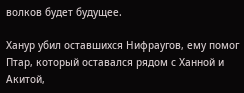волков будет будущее.

Ханур убил оставшихся Нифраугов, ему помог Птар, который оставался рядом с Ханной и Акитой,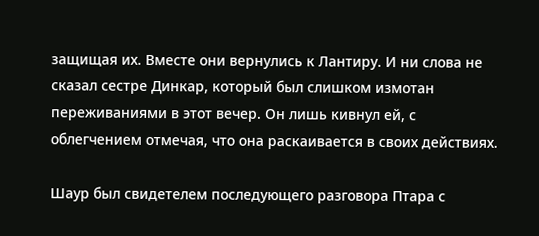защищая их. Вместе они вернулись к Лантиру. И ни слова не сказал сестре Динкар, который был слишком измотан переживаниями в этот вечер. Он лишь кивнул ей, с облегчением отмечая, что она раскаивается в своих действиях.

Шаур был свидетелем последующего разговора Птара с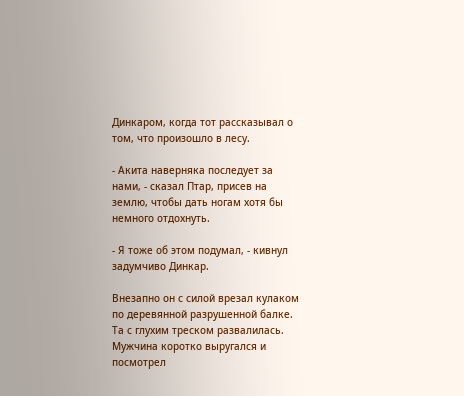Динкаром, когда тот рассказывал о том, что произошло в лесу.

- Акита наверняка последует за нами, - сказал Птар, присев на землю, чтобы дать ногам хотя бы немного отдохнуть.

- Я тоже об этом подумал, - кивнул задумчиво Динкар.

Внезапно он с силой врезал кулаком по деревянной разрушенной балке. Та с глухим треском развалилась. Мужчина коротко выругался и посмотрел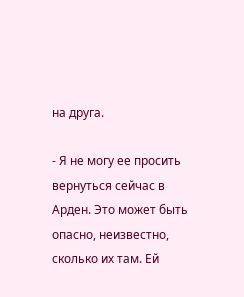на друга.

- Я не могу ее просить вернуться сейчас в Арден. Это может быть опасно, неизвестно, сколько их там. Ей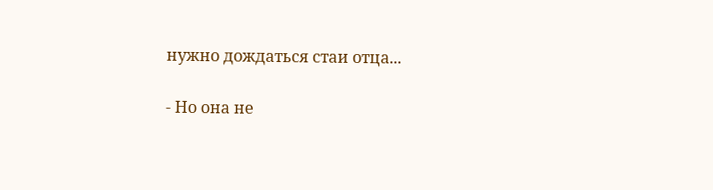нужно дождаться стаи отца...

- Но она не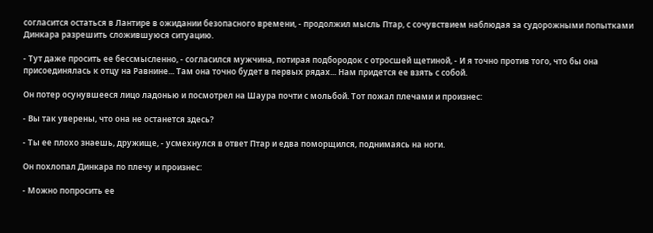согласится остаться в Лантире в ожидании безопасного времени, - продолжил мысль Птар, с сочувствием наблюдая за судорожными попытками Динкара разрешить сложившуюся ситуацию.

- Тут даже просить ее бессмысленно, - согласился мужчина, потирая подбородок с отросшей щетиной, - И я точно против того, что бы она присоединялась к отцу на Равнине... Там она точно будет в первых рядах... Нам придется ее взять с собой.

Он потер осунувшееся лицо ладонью и посмотрел на Шаура почти с мольбой. Тот пожал плечами и произнес:

- Вы так уверены, что она не останется здесь?

- Ты ее плохо знаешь, дружище, - усмехнулся в ответ Птар и едва поморщился, поднимаясь на ноги.

Он похлопал Динкара по плечу и произнес:

- Можно попросить ее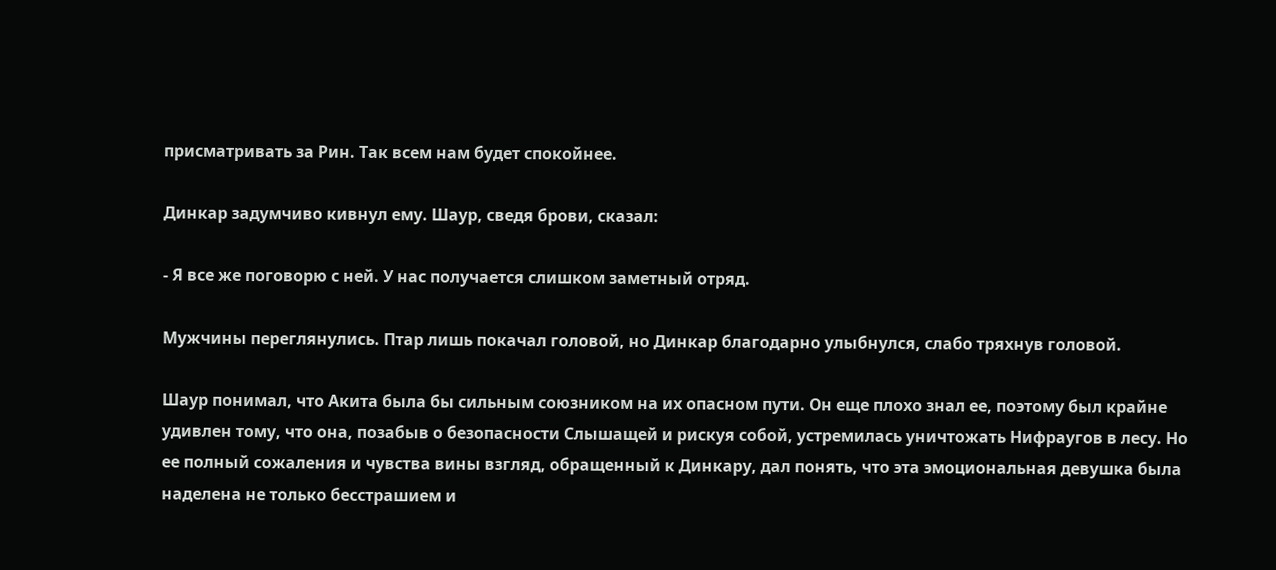присматривать за Рин. Так всем нам будет спокойнее.

Динкар задумчиво кивнул ему. Шаур, сведя брови, сказал:

- Я все же поговорю с ней. У нас получается слишком заметный отряд.

Мужчины переглянулись. Птар лишь покачал головой, но Динкар благодарно улыбнулся, слабо тряхнув головой.

Шаур понимал, что Акита была бы сильным союзником на их опасном пути. Он еще плохо знал ее, поэтому был крайне удивлен тому, что она, позабыв о безопасности Слышащей и рискуя собой, устремилась уничтожать Нифраугов в лесу. Но ее полный сожаления и чувства вины взгляд, обращенный к Динкару, дал понять, что эта эмоциональная девушка была наделена не только бесстрашием и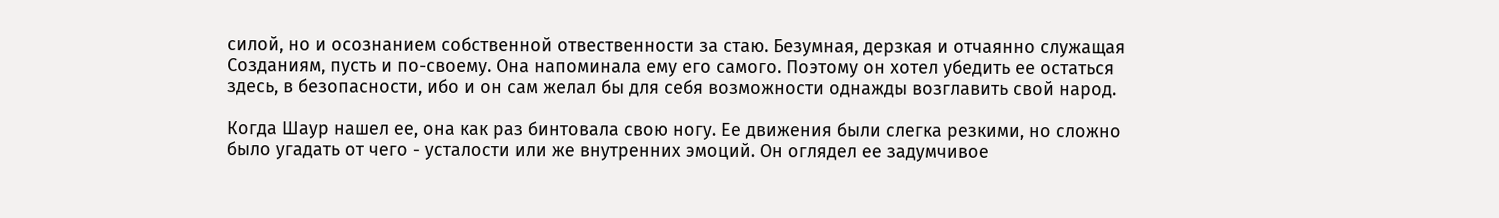силой, но и осознанием собственной отвественности за стаю. Безумная, дерзкая и отчаянно служащая Созданиям, пусть и по-своему. Она напоминала ему его самого. Поэтому он хотел убедить ее остаться здесь, в безопасности, ибо и он сам желал бы для себя возможности однажды возглавить свой народ.

Когда Шаур нашел ее, она как раз бинтовала свою ногу. Ее движения были слегка резкими, но сложно было угадать от чего - усталости или же внутренних эмоций. Он оглядел ее задумчивое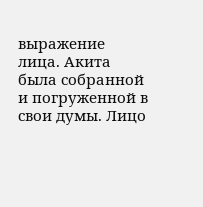выражение лица. Акита была собранной и погруженной в свои думы. Лицо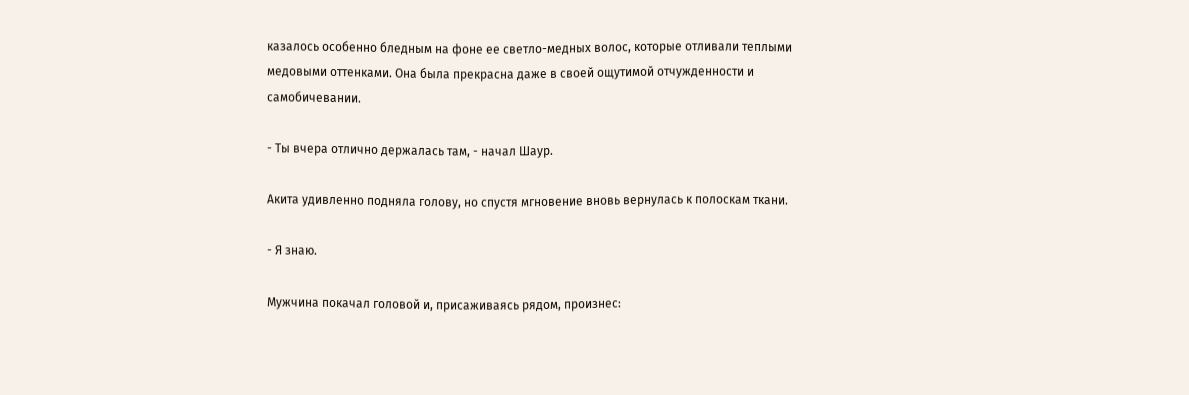казалось особенно бледным на фоне ее светло-медных волос, которые отливали теплыми медовыми оттенками. Она была прекрасна даже в своей ощутимой отчужденности и самобичевании.

- Ты вчера отлично держалась там, - начал Шаур.

Акита удивленно подняла голову, но спустя мгновение вновь вернулась к полоскам ткани.

- Я знаю.

Мужчина покачал головой и, присаживаясь рядом, произнес: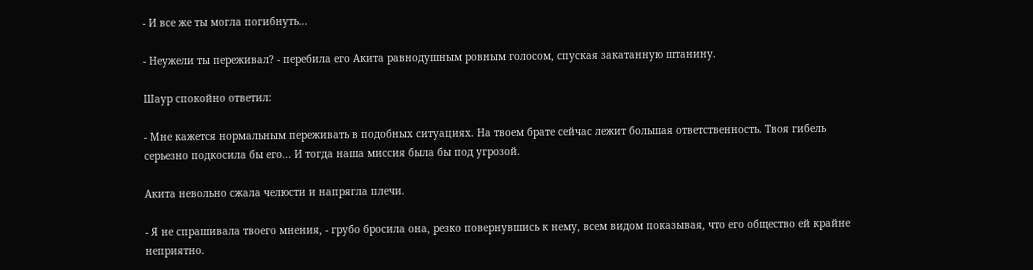- И все же ты могла погибнуть...

- Неужели ты переживал? - перебила его Акита равнодушным ровным голосом, спуская закатанную штанину.

Шаур спокойно ответил:

- Мне кажется нормальным переживать в подобных ситуациях. На твоем брате сейчас лежит большая ответственность. Твоя гибель серьезно подкосила бы его... И тогда наша миссия была бы под угрозой.

Акита невольно сжала челюсти и напрягла плечи.

- Я не спрашивала твоего мнения, - грубо бросила она, резко повернувшись к нему, всем видом показывая, что его общество ей крайне неприятно.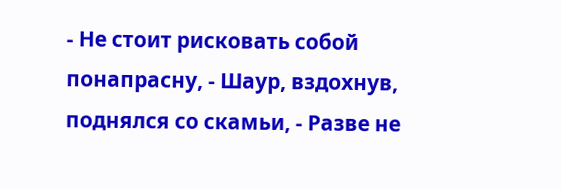- Не стоит рисковать собой понапрасну, - Шаур, вздохнув, поднялся со скамьи, - Разве не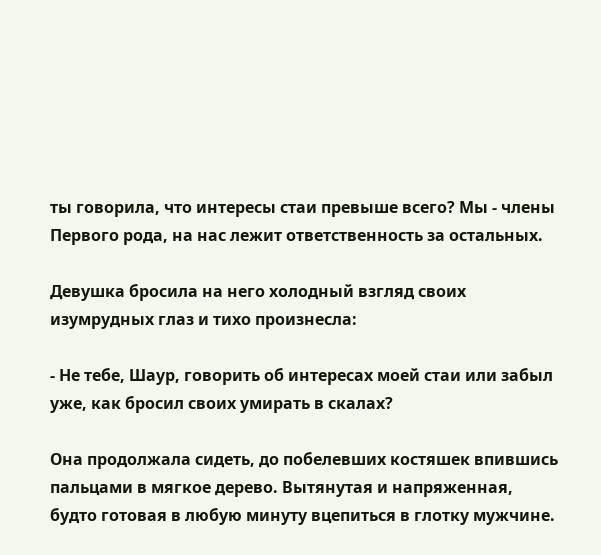ты говорила, что интересы стаи превыше всего? Мы - члены Первого рода, на нас лежит ответственность за остальных.

Девушка бросила на него холодный взгляд своих изумрудных глаз и тихо произнесла:

- Не тебе, Шаур, говорить об интересах моей стаи или забыл уже, как бросил своих умирать в скалах?

Она продолжала сидеть, до побелевших костяшек впившись пальцами в мягкое дерево. Вытянутая и напряженная, будто готовая в любую минуту вцепиться в глотку мужчине.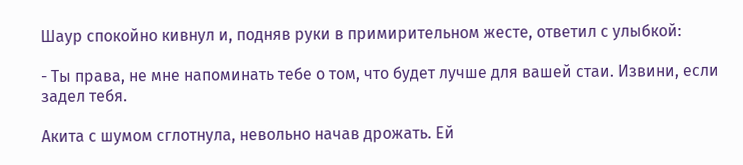Шаур спокойно кивнул и, подняв руки в примирительном жесте, ответил с улыбкой:

- Ты права, не мне напоминать тебе о том, что будет лучше для вашей стаи. Извини, если задел тебя.

Акита с шумом сглотнула, невольно начав дрожать. Ей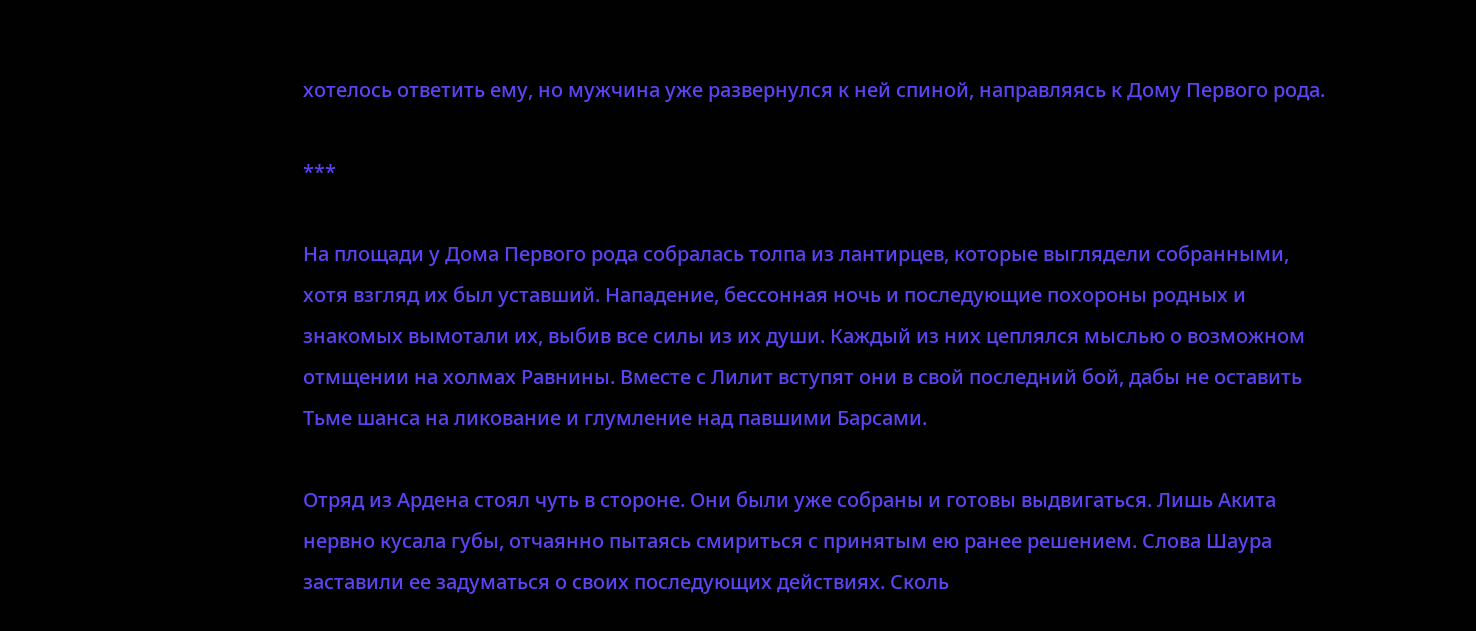хотелось ответить ему, но мужчина уже развернулся к ней спиной, направляясь к Дому Первого рода.

***

На площади у Дома Первого рода собралась толпа из лантирцев, которые выглядели собранными, хотя взгляд их был уставший. Нападение, бессонная ночь и последующие похороны родных и знакомых вымотали их, выбив все силы из их души. Каждый из них цеплялся мыслью о возможном отмщении на холмах Равнины. Вместе с Лилит вступят они в свой последний бой, дабы не оставить Тьме шанса на ликование и глумление над павшими Барсами.

Отряд из Ардена стоял чуть в стороне. Они были уже собраны и готовы выдвигаться. Лишь Акита нервно кусала губы, отчаянно пытаясь смириться с принятым ею ранее решением. Слова Шаура заставили ее задуматься о своих последующих действиях. Сколь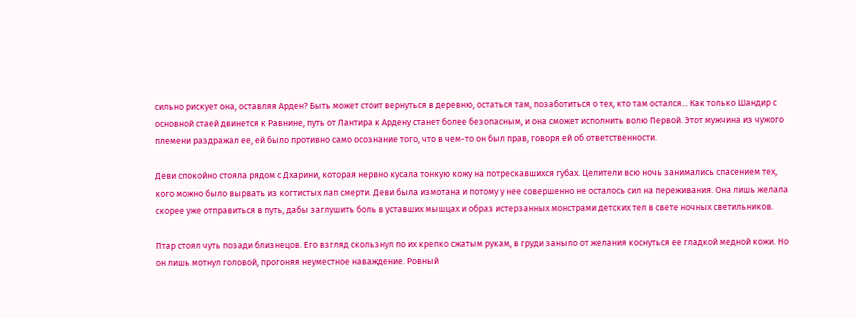сильно рискует она, оставляя Арден? Быть может стоит вернуться в деревню, остаться там, позаботиться о тех, кто там остался... Как только Шандир с основной стаей двинется к Равнине, путь от Лантира к Ардену станет более безопасным, и она сможет исполнить волю Первой. Этот мужчина из чужого племени раздражал ее, ей было противно само осознание того, что в чем-то он был прав, говоря ей об ответственности.

Деви спокойно стояла рядом с Дхарини, которая нервно кусала тонкую кожу на потрескавшихся губах. Целители всю ночь занимались спасением тех, кого можно было вырвать из когтистых лап смерти. Деви была измотана и потому у нее совершенно не осталось сил на переживания. Она лишь желала скорее уже отправиться в путь, дабы заглушить боль в уставших мышцах и образ истерзанных монстрами детских тел в свете ночных светильников.

Птар стоял чуть позади близнецов. Его взгляд скользнул по их крепко сжатым рукам, в груди заныло от желания коснуться ее гладкой медной кожи. Но он лишь мотнул головой, прогоняя неуместное наваждение. Ровный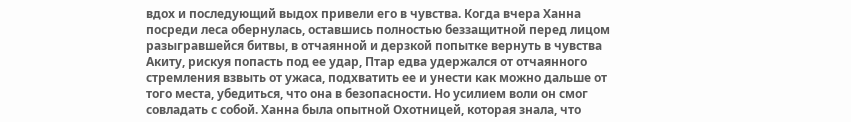вдох и последующий выдох привели его в чувства. Когда вчера Ханна посреди леса обернулась, оставшись полностью беззащитной перед лицом разыгравшейся битвы, в отчаянной и дерзкой попытке вернуть в чувства Акиту, рискуя попасть под ее удар, Птар едва удержался от отчаянного стремления взвыть от ужаса, подхватить ее и унести как можно дальше от того места, убедиться, что она в безопасности. Но усилием воли он смог совладать с собой. Ханна была опытной Охотницей, которая знала, что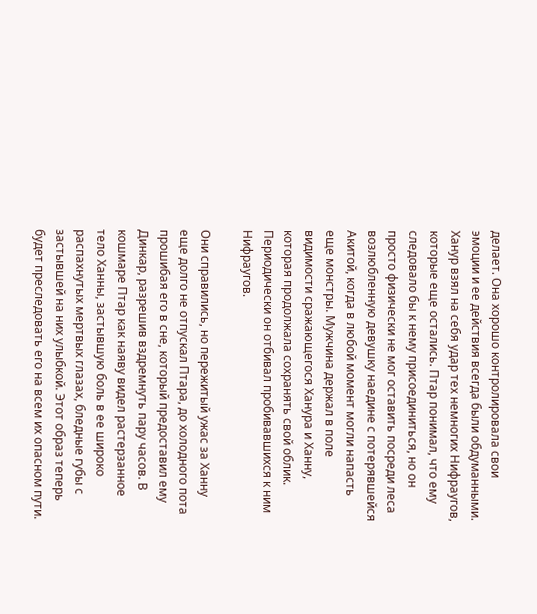делает. Она хорошо контролировала свои эмоции и ее действия всегда были обдуманными. Ханур взял на себя удар тех немногих Нифраугов, которые еще остались. Птар понимал, что ему следовало бы к нему присоединиться, но он просто физически не мог оставить посреди леса возлюбленную девушку наедине с потерявшейся Акитой, когда в любой момент могли напасть еще монстры. Мужчина держал в поле видимости сражающегося Ханура и Ханну, которая продолжала сохранять свой облик. Периодически он отбивал пробивавшихся к ним Нифраугов.

Они справились, но пережитый ужас за Ханну еще долго не отпускал Птара, до холодного пота прошибая его в сне, который предоставил ему Динкар, разрешив вздремнуть пару часов. В кошмаре Птар как наяву видел растерзанное тело Ханны, застывшую боль в ее широко распахнутых мертвых глазах, бледные губы с застывшей на них улыбкой. Этот образ теперь будет преследовать его на всем их опасном пути.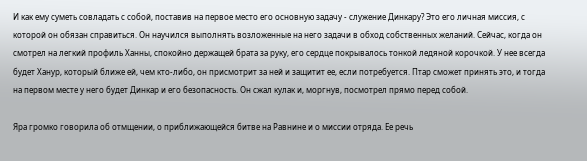И как ему суметь совладать с собой, поставив на первое место его основную задачу - служение Динкару? Это его личная миссия, с которой он обязан справиться. Он научился выполнять возложенные на него задачи в обход собственных желаний. Сейчас, когда он смотрел на легкий профиль Ханны, спокойно держащей брата за руку, его сердце покрывалось тонкой ледяной корочкой. У нее всегда будет Ханур, который ближе ей, чем кто-либо, он присмотрит за ней и защитит ее, если потребуется. Птар сможет принять это, и тогда на первом месте у него будет Динкар и его безопасность. Он сжал кулак и, моргнув, посмотрел прямо перед собой.

Яра громко говорила об отмщении, о приближающейся битве на Равнине и о миссии отряда. Ее речь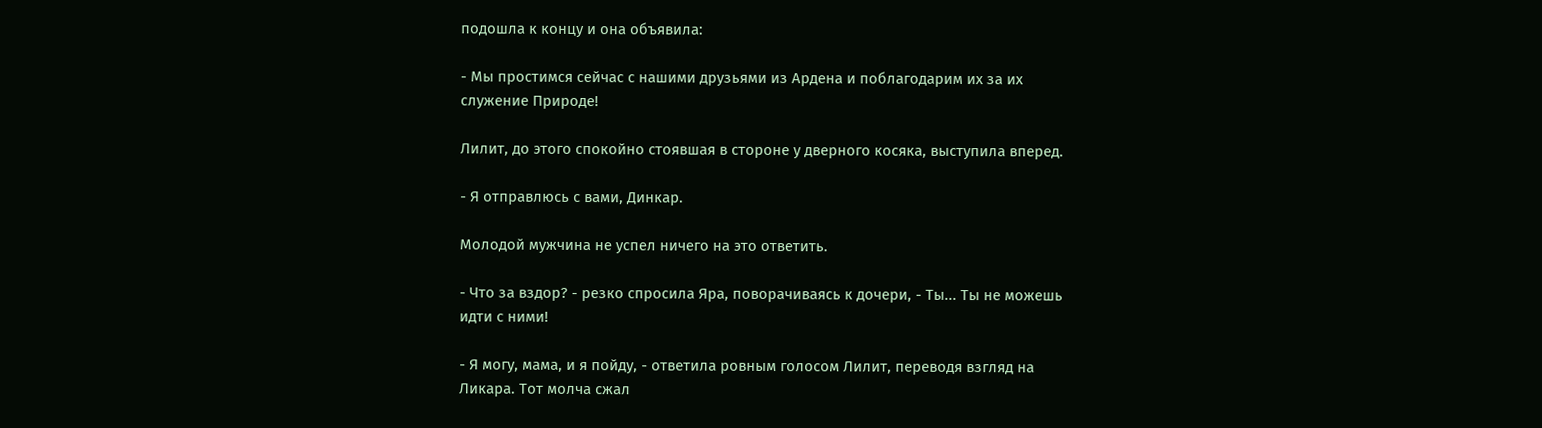подошла к концу и она объявила:

- Мы простимся сейчас с нашими друзьями из Ардена и поблагодарим их за их служение Природе!

Лилит, до этого спокойно стоявшая в стороне у дверного косяка, выступила вперед.

- Я отправлюсь с вами, Динкар.

Молодой мужчина не успел ничего на это ответить.

- Что за вздор? - резко спросила Яра, поворачиваясь к дочери, - Ты... Ты не можешь идти с ними!

- Я могу, мама, и я пойду, - ответила ровным голосом Лилит, переводя взгляд на Ликара. Тот молча сжал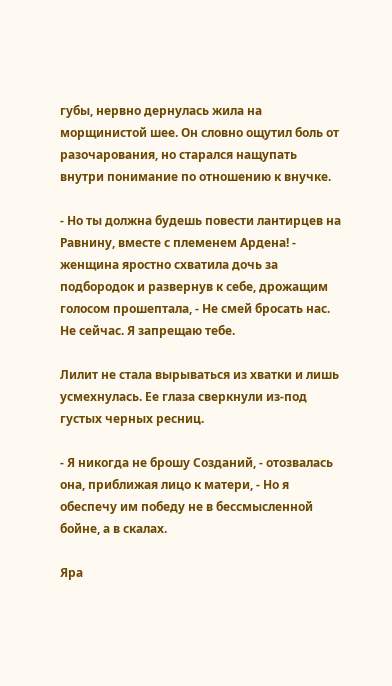губы, нервно дернулась жила на морщинистой шее. Он словно ощутил боль от разочарования, но старался нащупать внутри понимание по отношению к внучке.

- Но ты должна будешь повести лантирцев на Равнину, вместе с племенем Ардена! - женщина яростно схватила дочь за подбородок и развернув к себе, дрожащим голосом прошептала, - Не смей бросать нас. Не сейчас. Я запрещаю тебе.

Лилит не стала вырываться из хватки и лишь усмехнулась. Ее глаза сверкнули из-под густых черных ресниц.

- Я никогда не брошу Созданий, - отозвалась она, приближая лицо к матери, - Но я обеспечу им победу не в бессмысленной бойне, а в скалах.

Яра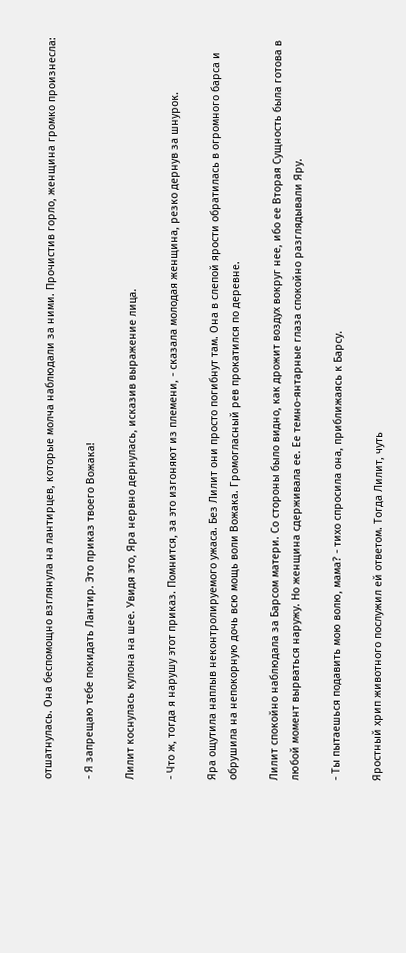отшатнулась. Она беспомощно взглянула на лантирцев, которые молча наблюдали за ними. Прочистив горло, женщина громко произнесла:

- Я запрещаю тебе покидать Лантир. Это приказ твоего Вожака!

Лилит коснулась кулона на шее. Увидя это, Яра нервно дернулась, исказив выражение лица.

- Что ж, тогда я нарушу этот приказ. Помнится, за это изгоняют из племени, - сказала молодая женщина, резко дернув за шнурок.

Яра ощутила наплыв неконтролируемого ужаса. Без Лилит они просто погибнут там. Она в слепой ярости обратилась в огромного барса и обрушила на непокорную дочь всю мощь воли Вожака. Громогласный рев прокатился по деревне.

Лилит спокойно наблюдала за Барсом матери. Со стороны было видно, как дрожит воздух вокруг нее, ибо ее Вторая Сущность была готова в любой момент вырваться наружу. Но женщина сдерживала ее. Ее темно-янтарные глаза спокойно разглядывали Яру.

- Ты пытаешься подавить мою волю, мама? - тихо спросила она, приближаясь к Барсу.

Яростный хрип животного послужил ей ответом. Тогда Лилит, чуть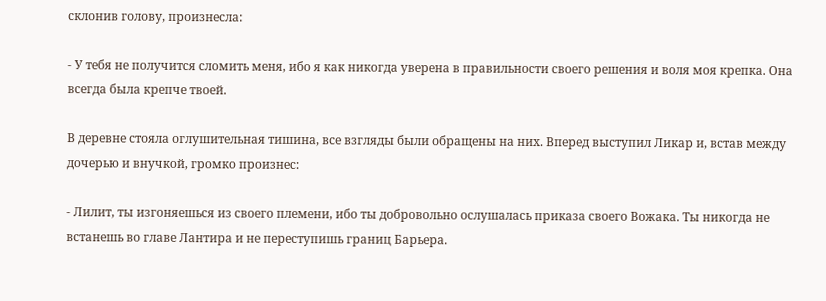склонив голову, произнесла:

- У тебя не получится сломить меня, ибо я как никогда уверена в правильности своего решения и воля моя крепка. Она всегда была крепче твоей.

В деревне стояла оглушительная тишина, все взгляды были обращены на них. Вперед выступил Ликар и, встав между дочерью и внучкой, громко произнес:

- Лилит, ты изгоняешься из своего племени, ибо ты добровольно ослушалась приказа своего Вожака. Ты никогда не встанешь во главе Лантира и не переступишь границ Барьера.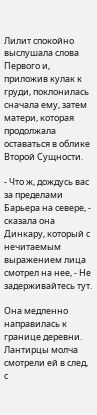Лилит спокойно выслушала слова Первого и, приложив кулак к груди, поклонилась сначала ему, затем матери, которая продолжала оставаться в облике Второй Сущности.

- Что ж, дождусь вас за пределами Барьера на севере, - сказала она Динкару, который с нечитаемым выражением лица смотрел на нее, - Не задерживайтесь тут.

Она медленно направилась к границе деревни. Лантирцы молча смотрели ей в след, с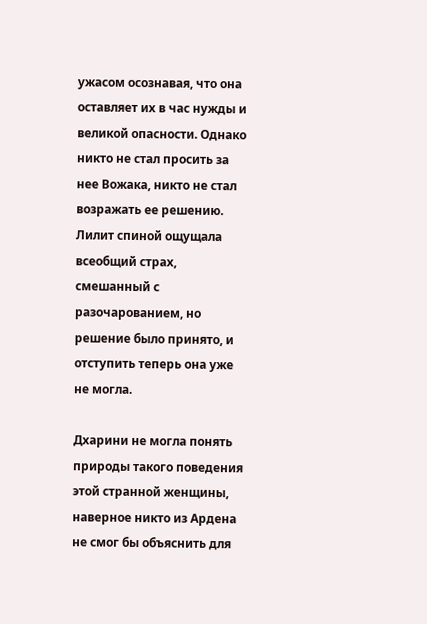ужасом осознавая, что она оставляет их в час нужды и великой опасности. Однако никто не стал просить за нее Вожака, никто не стал возражать ее решению. Лилит спиной ощущала всеобщий страх, смешанный с разочарованием, но решение было принято, и отступить теперь она уже не могла.

Дхарини не могла понять природы такого поведения этой странной женщины, наверное никто из Ардена не смог бы объяснить для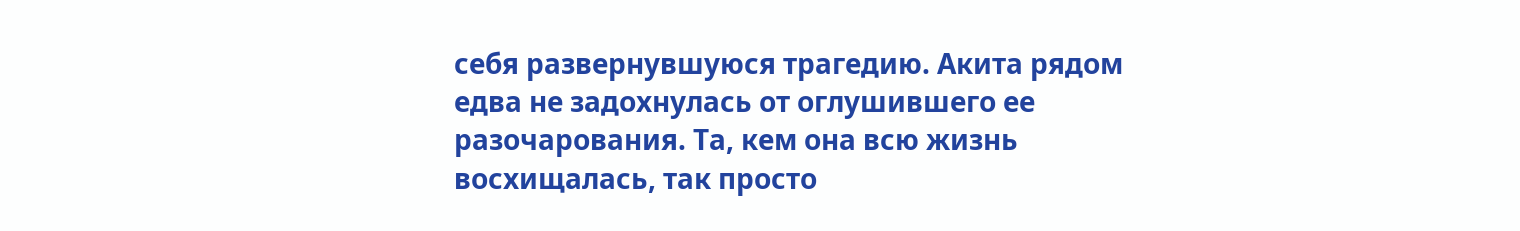себя развернувшуюся трагедию. Акита рядом едва не задохнулась от оглушившего ее разочарования. Та, кем она всю жизнь восхищалась, так просто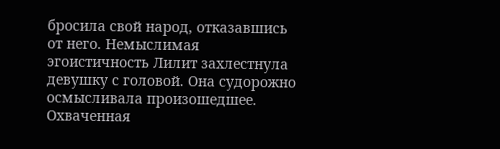бросила свой народ, отказавшись от него. Немыслимая эгоистичность Лилит захлестнула девушку с головой. Она судорожно осмысливала произошедшее. Охваченная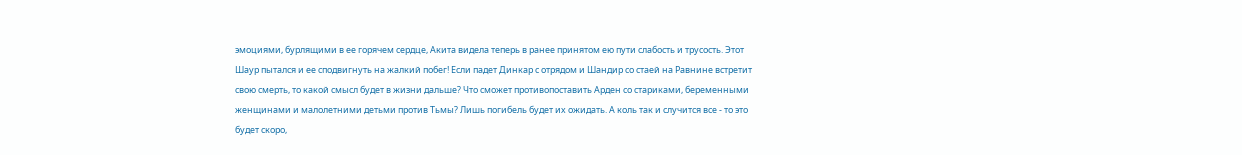эмоциями, бурлящими в ее горячем сердце, Акита видела теперь в ранее принятом ею пути слабость и трусость. Этот Шаур пытался и ее сподвигнуть на жалкий побег! Если падет Динкар с отрядом и Шандир со стаей на Равнине встретит свою смерть, то какой смысл будет в жизни дальше? Что сможет противопоставить Арден со стариками, беременными женщинами и малолетними детьми против Тьмы? Лишь погибель будет их ожидать. А коль так и случится все - то это будет скоро,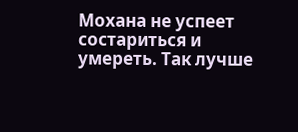Мохана не успеет состариться и умереть. Так лучше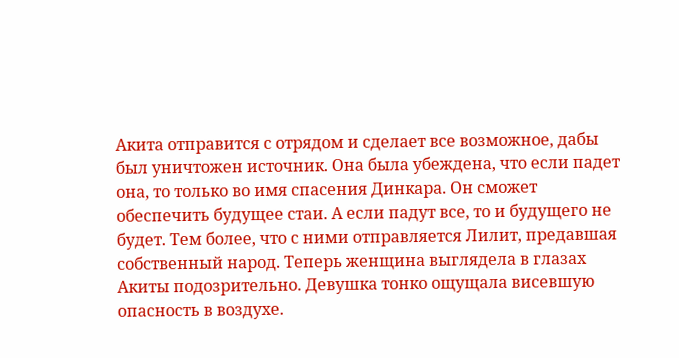Акита отправится с отрядом и сделает все возможное, дабы был уничтожен источник. Она была убеждена, что если падет она, то только во имя спасения Динкара. Он сможет обеспечить будущее стаи. А если падут все, то и будущего не будет. Тем более, что с ними отправляется Лилит, предавшая собственный народ. Теперь женщина выглядела в глазах Акиты подозрительно. Девушка тонко ощущала висевшую опасность в воздухе.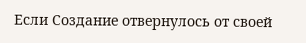Если Создание отвернулось от своей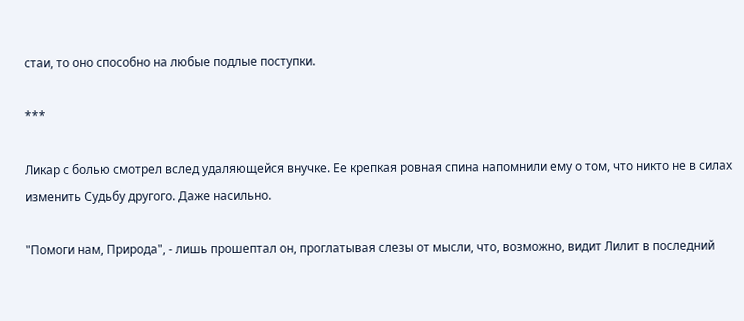стаи, то оно способно на любые подлые поступки.

***

Ликар с болью смотрел вслед удаляющейся внучке. Ее крепкая ровная спина напомнили ему о том, что никто не в силах изменить Судьбу другого. Даже насильно.

"Помоги нам, Природа", - лишь прошептал он, проглатывая слезы от мысли, что, возможно, видит Лилит в последний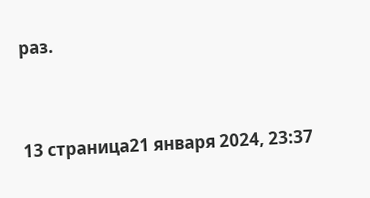раз.




13 страница21 января 2024, 23:37